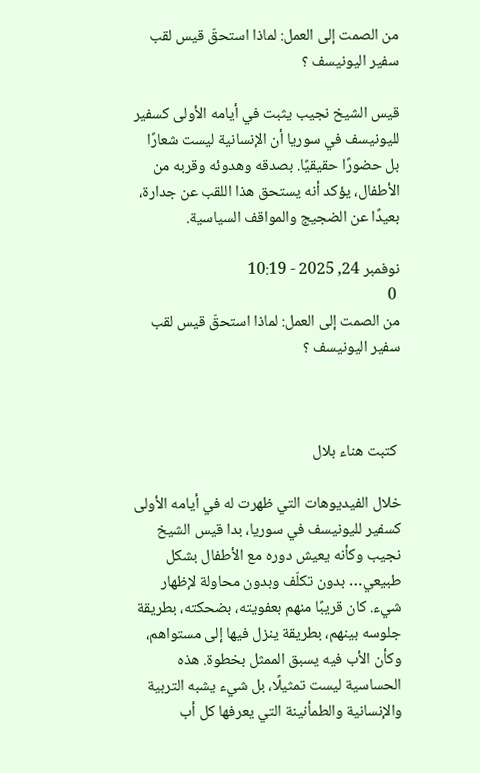من الصمت إلى العمل: لماذا استحقّ قيس لقب سفير اليونيسف ؟

قيس الشيخ نجيب يثبت في أيامه الأولى كسفير لليونيسف في سوريا أن الإنسانية ليست شعارًا بل حضورًا حقيقيًا. بصدقه وهدوئه وقربه من الأطفال، يؤكد أنه يستحق هذا اللقب عن جدارة، بعيدًا عن الضجيج والمواقف السياسية.

نوفمبر 24, 2025 - 10:19
 0
من الصمت إلى العمل: لماذا استحقّ قيس لقب سفير اليونيسف ؟



 كتبت هناء بلال

خلال الفيديوهات التي ظهرت له في أيامه الأولى كسفير لليونيسف في سوريا، بدا قيس الشيخ نجيب وكأنه يعيش دوره مع الأطفال بشكل طبيعي… بدون تكلّف وبدون محاولة لإظهار شيء. كان قريبًا منهم بعفويته، بضحكته، بطريقة جلوسه بينهم، بطريقة ينزل فيها إلى مستواهم، وكأن الأب فيه يسبق الممثل بخطوة. هذه الحساسية ليست تمثيلًا، بل شيء يشبه التربية والإنسانية والطمأنينة التي يعرفها كل أب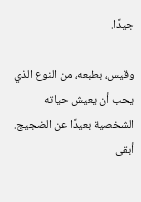جيدًا.

وقيس، بطبعه، من النوع الذي يحب أن يعيش حياته الشخصية بعيدًا عن الضجيج. أبقى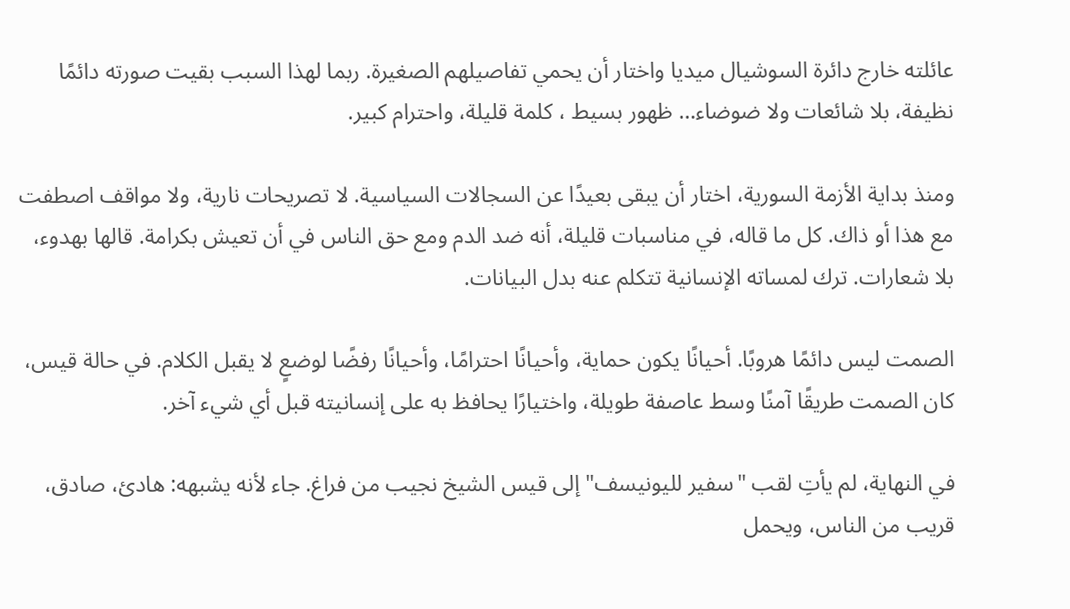عائلته خارج دائرة السوشيال ميديا واختار أن يحمي تفاصيلهم الصغيرة. ربما لهذا السبب بقيت صورته دائمًا نظيفة، بلا شائعات ولا ضوضاء… ظهور بسيط ، كلمة قليلة، واحترام كبير.

ومنذ بداية الأزمة السورية، اختار أن يبقى بعيدًا عن السجالات السياسية. لا تصريحات نارية، ولا مواقف اصطفت مع هذا أو ذاك. كل ما قاله، في مناسبات قليلة، أنه ضد الدم ومع حق الناس في أن تعيش بكرامة. قالها بهدوء، بلا شعارات. ترك لمساته الإنسانية تتكلم عنه بدل البيانات.

الصمت ليس دائمًا هروبًا. أحيانًا يكون حماية، وأحيانًا احترامًا، وأحيانًا رفضًا لوضعٍ لا يقبل الكلام. في حالة قيس، كان الصمت طريقًا آمنًا وسط عاصفة طويلة، واختيارًا يحافظ به على إنسانيته قبل أي شيء آخر.

في النهاية، لم يأتِ لقب "سفير لليونيسف" إلى قيس الشيخ نجيب من فراغ. جاء لأنه يشبهه: هادئ، صادق، قريب من الناس، ويحمل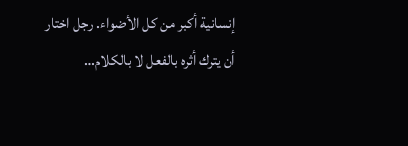إنسانية أكبر من كل الأضواء. رجل اختار أن يترك أثره بالفعل لا بالكلام…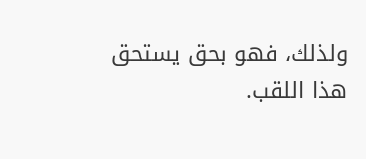ولذلك، فهو بحق يستحق هذا اللقب.